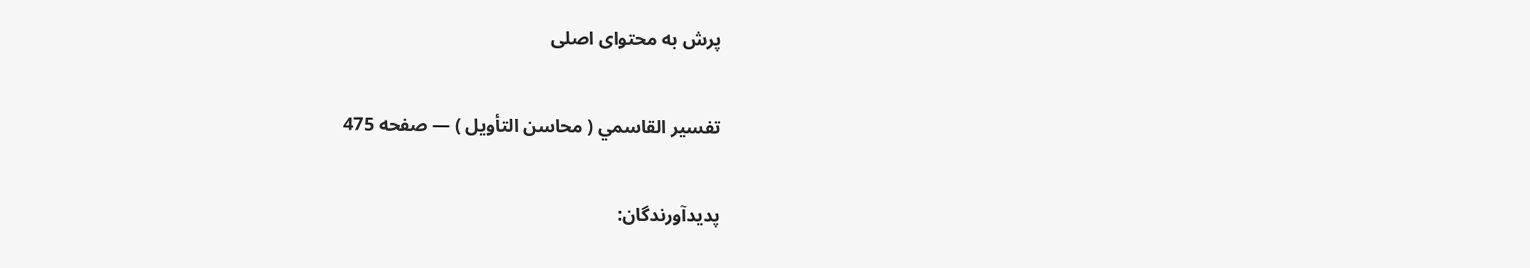پرش به محتوای اصلی

تفسير القاسمي ( محاسن التأويل ) — صفحه 475

پدیدآورندگان: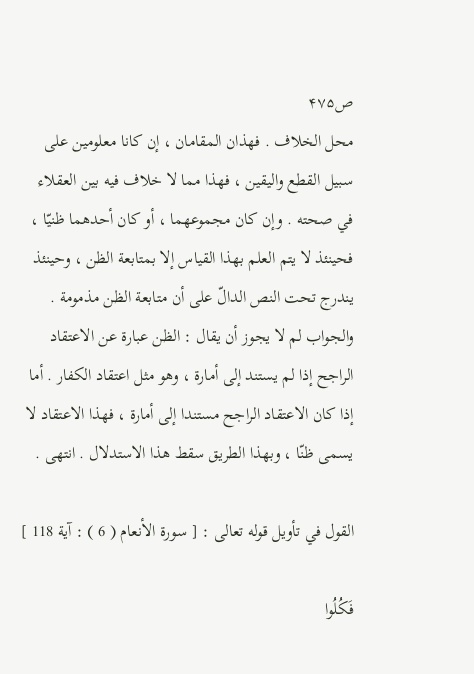ص۴۷۵
محل الخلاف . فهذان المقامان ، إن كانا معلومين على سبيل القطع واليقين ، فهذا مما لا خلاف فيه بين العقلاء في صحته . وإن كان مجموعهما ، أو كان أحدهما ظنيّا ، فحينئذ لا يتم العلم بهذا القياس إلا بمتابعة الظن ، وحينئذ يندرج تحت النص الدالّ على أن متابعة الظن مذمومة . والجواب لم لا يجوز أن يقال : الظن عبارة عن الاعتقاد الراجح إذا لم يستند إلى أمارة ، وهو مثل اعتقاد الكفار . أما إذا كان الاعتقاد الراجح مستندا إلى أمارة ، فهذا الاعتقاد لا يسمى ظنّا ، وبهذا الطريق سقط هذا الاستدلال . انتهى .

القول في تأويل قوله تعالى : [ سورة الأنعام ( 6 ) : آية 118 ]

فَكُلُوا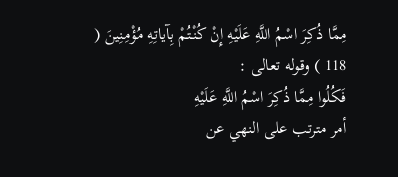مِمَّا ذُكِرَ اسْمُ اللَّهِ عَلَيْهِ إِنْ كُنْتُمْ بِآياتِهِ مُؤْمِنِينَ ( 118 ) وقوله تعالى :
فَكُلُوا مِمَّا ذُكِرَ اسْمُ اللَّهِ عَلَيْهِ
أمر مترتب على النهي عن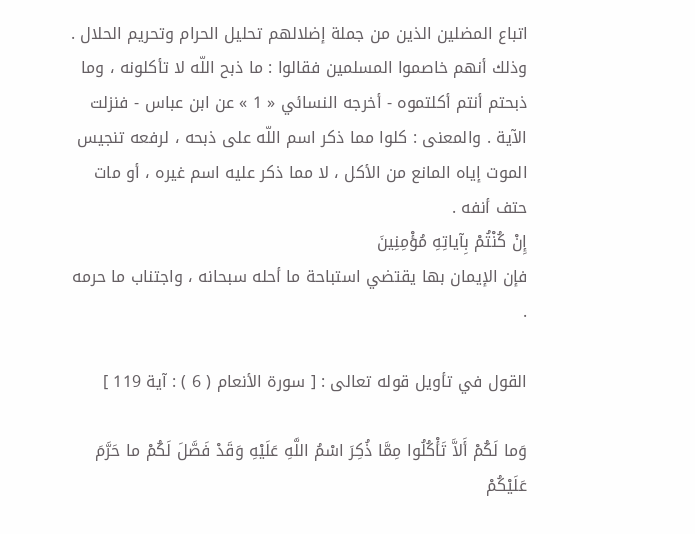اتباع المضلين الذين من جملة إضلالهم تحليل الحرام وتحريم الحلال . وذلك أنهم خاصموا المسلمين فقالوا : ما ذبح اللّه لا تأكلونه ، وما ذبحتم أنتم أكلتموه - أخرجه النسائي « 1 » عن ابن عباس - فنزلت الآية . والمعنى : كلوا مما ذكر اسم اللّه على ذبحه ، لرفعه تنجيس الموت إياه المانع من الأكل ، لا مما ذكر عليه اسم غيره ، أو مات حتف أنفه .
إِنْ كُنْتُمْ بِآياتِهِ مُؤْمِنِينَ
فإن الإيمان بها يقتضي استباحة ما أحله سبحانه ، واجتناب ما حرمه .

القول في تأويل قوله تعالى : [ سورة الأنعام ( 6 ) : آية 119 ]

وَما لَكُمْ أَلاَّ تَأْكُلُوا مِمَّا ذُكِرَ اسْمُ اللَّهِ عَلَيْهِ وَقَدْ فَصَّلَ لَكُمْ ما حَرَّمَ عَلَيْكُمْ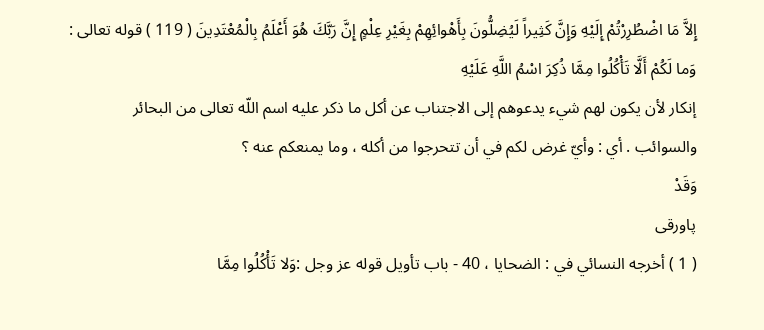إِلاَّ مَا اضْطُرِرْتُمْ إِلَيْهِ وَإِنَّ كَثِيراً لَيُضِلُّونَ بِأَهْوائِهِمْ بِغَيْرِ عِلْمٍ إِنَّ رَبَّكَ هُوَ أَعْلَمُ بِالْمُعْتَدِينَ ( 119 ) قوله تعالى :
وَما لَكُمْ أَلَّا تَأْكُلُوا مِمَّا ذُكِرَ اسْمُ اللَّهِ عَلَيْهِ
إنكار لأن يكون لهم شيء يدعوهم إلى الاجتناب عن أكل ما ذكر عليه اسم اللّه تعالى من البحائر والسوائب . أي : وأيّ غرض لكم في أن تتحرجوا من أكله ، وما يمنعكم عنه ؟
وَقَدْ
پاورقی
( 1 ) أخرجه النسائي في : الضحايا ، 40 - باب تأويل قوله عز وجل :وَلا تَأْكُلُوا مِمَّا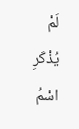لَمْ يُذْكَرِ اسْمُ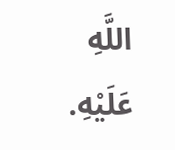اللَّهِ عَلَيْهِ.